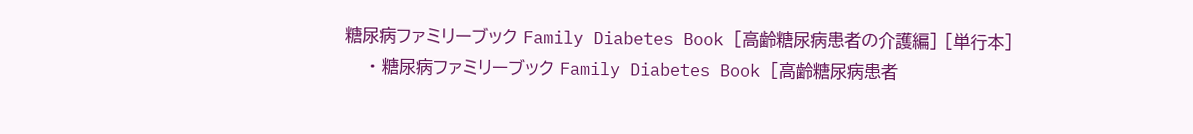糖尿病ファミリーブック Family Diabetes Book [高齢糖尿病患者の介護編] [単行本]
    • 糖尿病ファミリーブック Family Diabetes Book [高齢糖尿病患者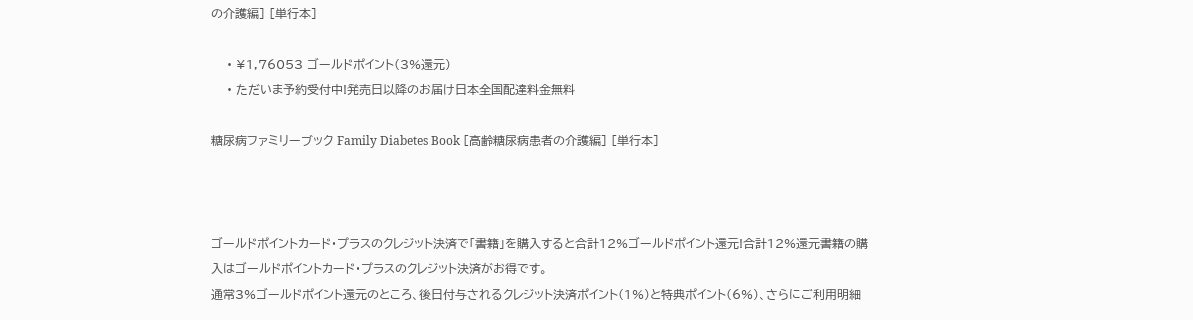の介護編] [単行本]

    • ¥1,76053 ゴールドポイント(3%還元)
    • ただいま予約受付中!発売日以降のお届け日本全国配達料金無料

糖尿病ファミリーブック Family Diabetes Book [高齢糖尿病患者の介護編] [単行本]



ゴールドポイントカード・プラスのクレジット決済で「書籍」を購入すると合計12%ゴールドポイント還元!合計12%還元書籍の購入はゴールドポイントカード・プラスのクレジット決済がお得です。
通常3%ゴールドポイント還元のところ、後日付与されるクレジット決済ポイント(1%)と特典ポイント(6%)、さらにご利用明細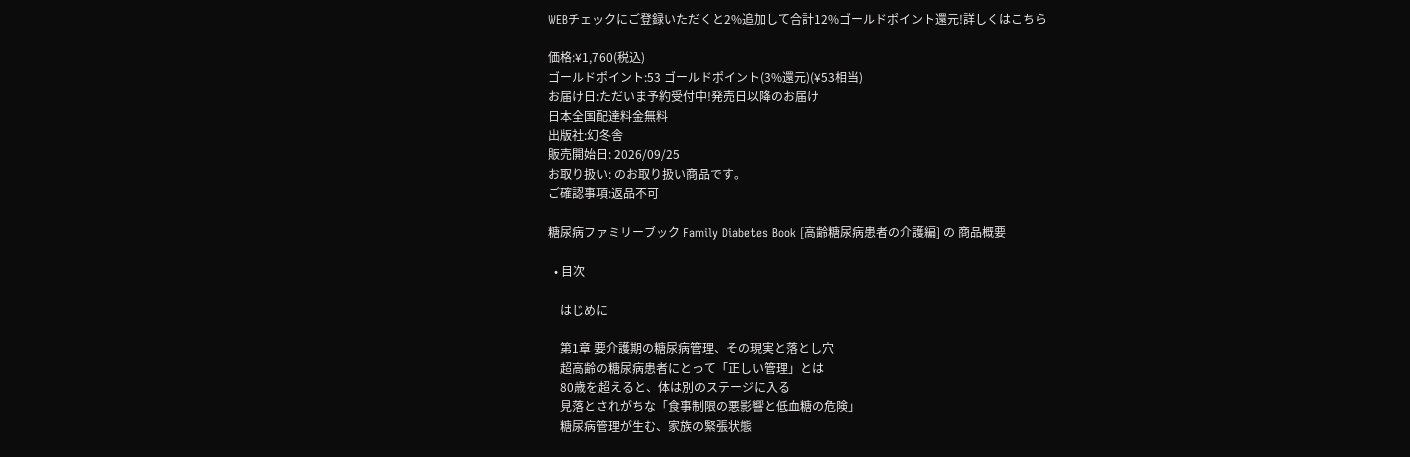WEBチェックにご登録いただくと2%追加して合計12%ゴールドポイント還元!詳しくはこちら

価格:¥1,760(税込)
ゴールドポイント:53 ゴールドポイント(3%還元)(¥53相当)
お届け日:ただいま予約受付中!発売日以降のお届け
日本全国配達料金無料
出版社:幻冬舎
販売開始日: 2026/09/25
お取り扱い: のお取り扱い商品です。
ご確認事項:返品不可

糖尿病ファミリーブック Family Diabetes Book [高齢糖尿病患者の介護編] の 商品概要

  • 目次

    はじめに

    第1章 要介護期の糖尿病管理、その現実と落とし穴
    超高齢の糖尿病患者にとって「正しい管理」とは
    80歳を超えると、体は別のステージに入る
    見落とされがちな「食事制限の悪影響と低血糖の危険」
    糖尿病管理が生む、家族の緊張状態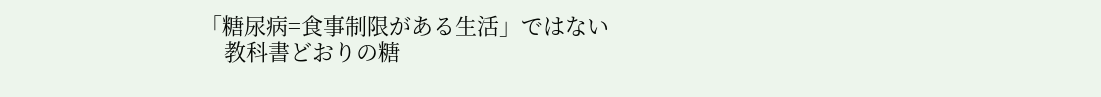「糖尿病=食事制限がある生活」ではない
    教科書どおりの糖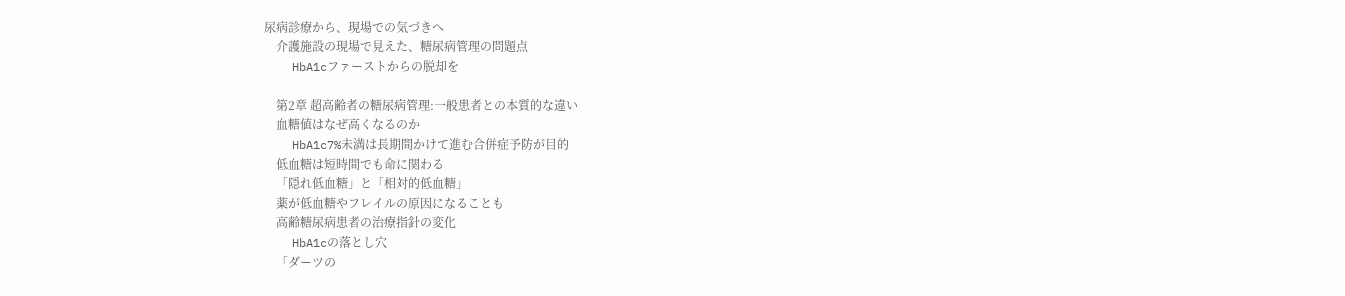尿病診療から、現場での気づきへ
    介護施設の現場で見えた、糖尿病管理の問題点
    HbA1cファーストからの脱却を

    第2章 超高齢者の糖尿病管理:一般患者との本質的な違い
    血糖値はなぜ高くなるのか
    HbA1c7%未満は長期間かけて進む合併症予防が目的
    低血糖は短時間でも命に関わる
    「隠れ低血糖」と「相対的低血糖」
    薬が低血糖やフレイルの原因になることも
    高齢糖尿病患者の治療指針の変化
    HbA1cの落とし穴
    「ダーツの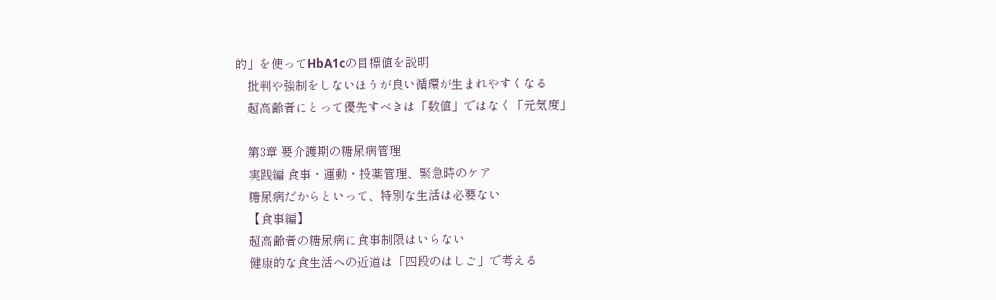的」を使ってHbA1cの目標値を説明
    批判や強制をしないほうが良い循環が生まれやすくなる
    超高齢者にとって優先すべきは「数値」ではなく「元気度」

    第3章 要介護期の糖尿病管理
    実践編 食事・運動・投薬管理、緊急時のケア
    糖尿病だからといって、特別な生活は必要ない
    【食事編】
    超高齢者の糖尿病に食事制限はいらない
    健康的な食生活への近道は「四段のはしご」で考える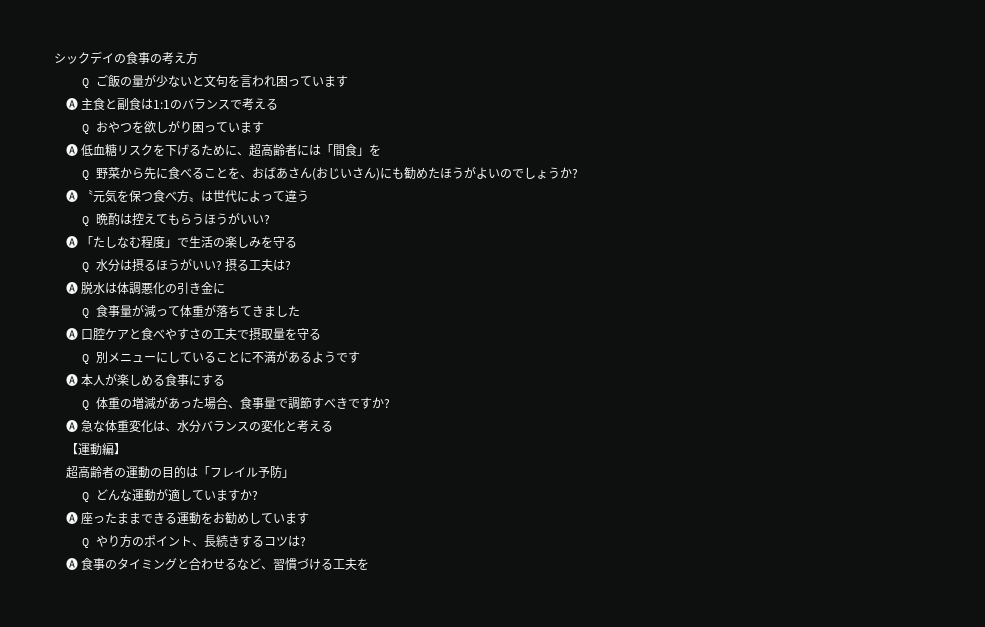シックデイの食事の考え方
    Q ご飯の量が少ないと文句を言われ困っています
    🅐 主食と副食は1:1のバランスで考える
    Q おやつを欲しがり困っています
    🅐 低血糖リスクを下げるために、超高齢者には「間食」を
    Q 野菜から先に食べることを、おばあさん(おじいさん)にも勧めたほうがよいのでしょうか?
    🅐 〝元気を保つ食べ方〟は世代によって違う
    Q 晩酌は控えてもらうほうがいい?
    🅐 「たしなむ程度」で生活の楽しみを守る
    Q 水分は摂るほうがいい? 摂る工夫は?
    🅐 脱水は体調悪化の引き金に
    Q 食事量が減って体重が落ちてきました
    🅐 口腔ケアと食べやすさの工夫で摂取量を守る
    Q 別メニューにしていることに不満があるようです
    🅐 本人が楽しめる食事にする
    Q 体重の増減があった場合、食事量で調節すべきですか?
    🅐 急な体重変化は、水分バランスの変化と考える
    【運動編】
    超高齢者の運動の目的は「フレイル予防」
    Q どんな運動が適していますか?
    🅐 座ったままできる運動をお勧めしています
    Q やり方のポイント、長続きするコツは?
    🅐 食事のタイミングと合わせるなど、習慣づける工夫を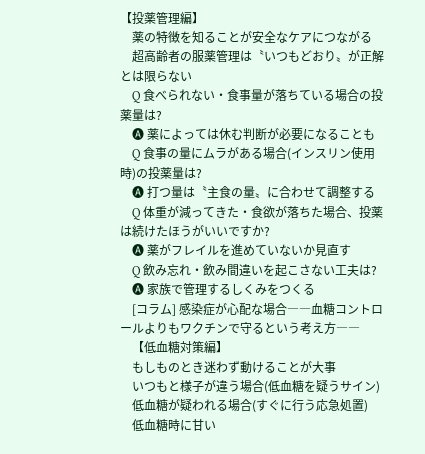【投薬管理編】
    薬の特徴を知ることが安全なケアにつながる
    超高齢者の服薬管理は〝いつもどおり〟が正解とは限らない
    Q 食べられない・食事量が落ちている場合の投薬量は?
    🅐 薬によっては休む判断が必要になることも
    Q 食事の量にムラがある場合(インスリン使用時)の投薬量は?
    🅐 打つ量は〝主食の量〟に合わせて調整する
    Q 体重が減ってきた・食欲が落ちた場合、投薬は続けたほうがいいですか?
    🅐 薬がフレイルを進めていないか見直す
    Q 飲み忘れ・飲み間違いを起こさない工夫は?
    🅐 家族で管理するしくみをつくる
    [コラム] 感染症が心配な場合――血糖コントロールよりもワクチンで守るという考え方――
    【低血糖対策編】
    もしものとき迷わず動けることが大事
    いつもと様子が違う場合(低血糖を疑うサイン)
    低血糖が疑われる場合(すぐに行う応急処置)
    低血糖時に甘い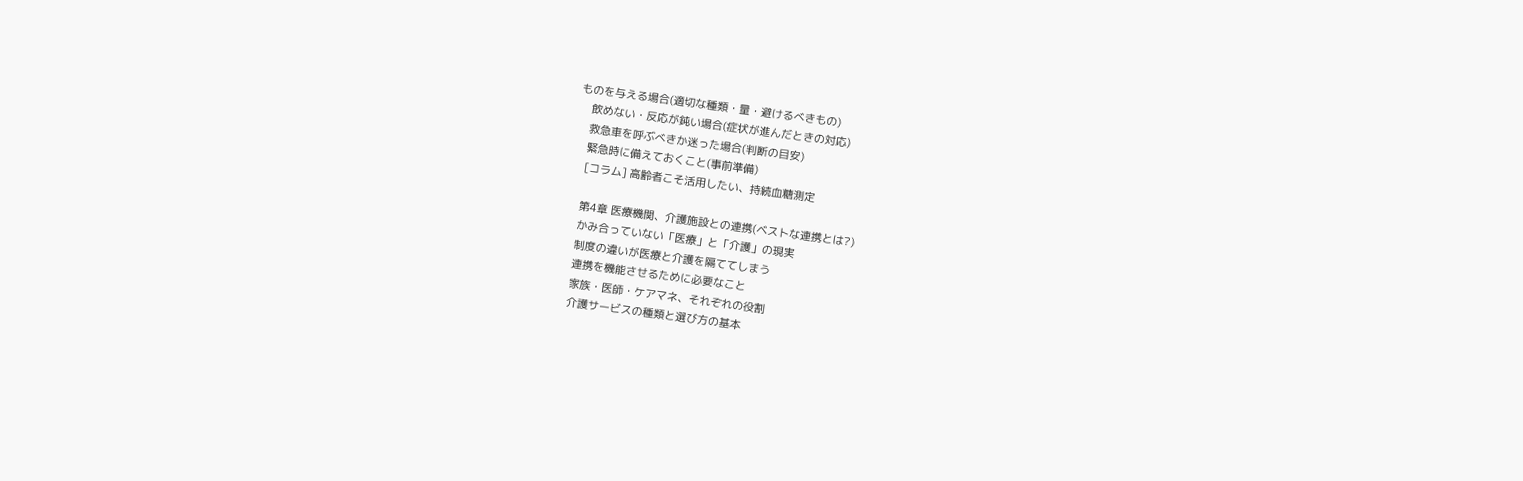ものを与える場合(適切な種類・量・避けるべきもの)
    飲めない・反応が鈍い場合(症状が進んだときの対応)
    救急車を呼ぶべきか迷った場合(判断の目安)
    緊急時に備えておくこと(事前準備)
    [コラム] 高齢者こそ活用したい、持続血糖測定

    第4章 医療機関、介護施設との連携(ベストな連携とは?)
    かみ合っていない「医療」と「介護」の現実
    制度の違いが医療と介護を隔ててしまう
    連携を機能させるために必要なこと
    家族・医師・ケアマネ、それぞれの役割
    介護サービスの種類と選び方の基本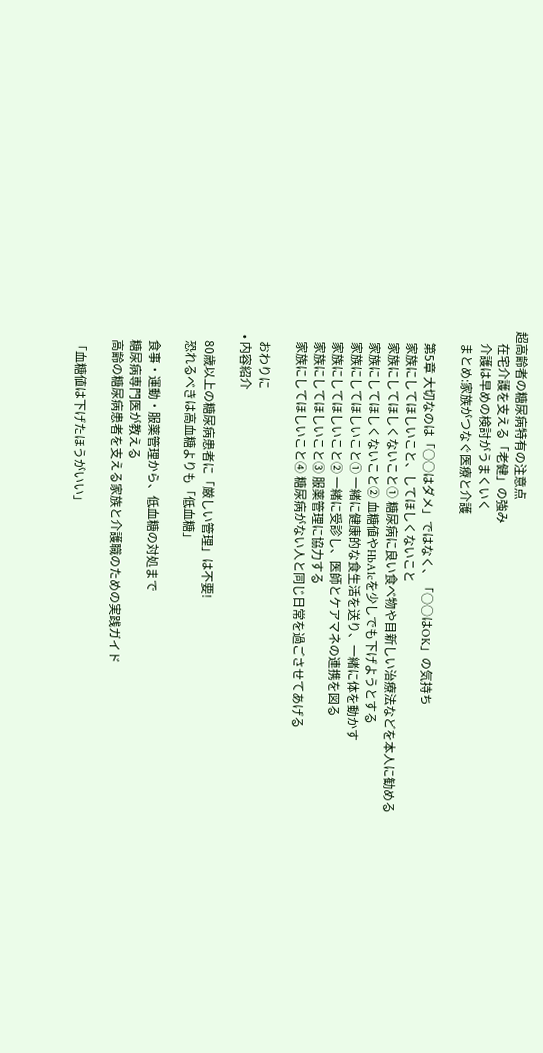超高齢者の糖尿病特有の注意点
    在宅介護を支える「老健」の強み
    介護は早めの検討がうまくいく
    まとめ:家族がつなぐ医療と介護

    第5章 大切なのは「○○はダメ」ではなく、「○○はOK」の気持ち
    家族にしてほしいこと、してほしくないこと
    家族にしてほしくないこと① 糖尿病に良い食べ物や目新しい治療法などを本人に勧める
    家族にしてほしくないこと② 血糖値やHbA1cを少しでも下げようとする
    家族にしてほしいこと① 一緒に健康的な食生活を送り、一緒に体を動かす
    家族にしてほしいこと② 一緒に受診し、医師とケアマネの連携を図る
    家族にしてほしいこと③ 服薬管理に協力する
    家族にしてほしいこと④ 糖尿病がない人と同じ日常を過ごさせてあげる

    おわりに
  • 内容紹介

    80歳以上の糖尿病患者に「厳しい管理」は不要!
    恐れるべきは高血糖よりも「低血糖」

    食事・運動・服薬管理から、低血糖の対処まで
    糖尿病専門医が教える
    高齢の糖尿病患者を支える家族と介護職のための実践ガイド

    「血糖値は下げたほうがいい」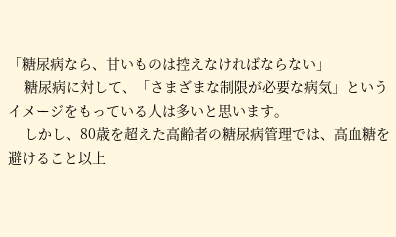「糖尿病なら、甘いものは控えなければならない」
    糖尿病に対して、「さまざまな制限が必要な病気」というイメージをもっている人は多いと思います。
    しかし、80歳を超えた高齢者の糖尿病管理では、高血糖を避けること以上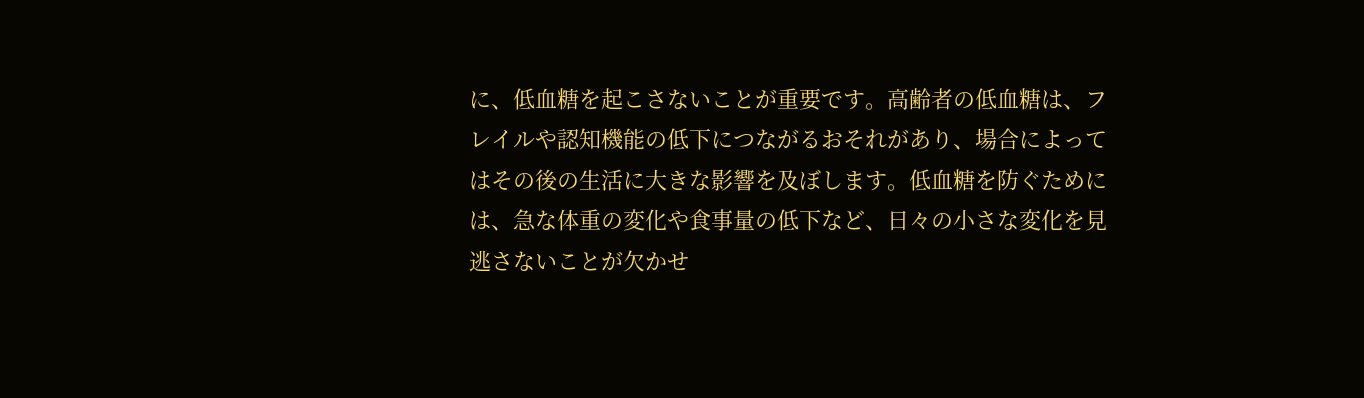に、低血糖を起こさないことが重要です。高齢者の低血糖は、フレイルや認知機能の低下につながるおそれがあり、場合によってはその後の生活に大きな影響を及ぼします。低血糖を防ぐためには、急な体重の変化や食事量の低下など、日々の小さな変化を見逃さないことが欠かせ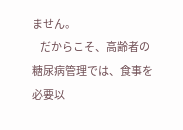ません。
    だからこそ、高齢者の糖尿病管理では、食事を必要以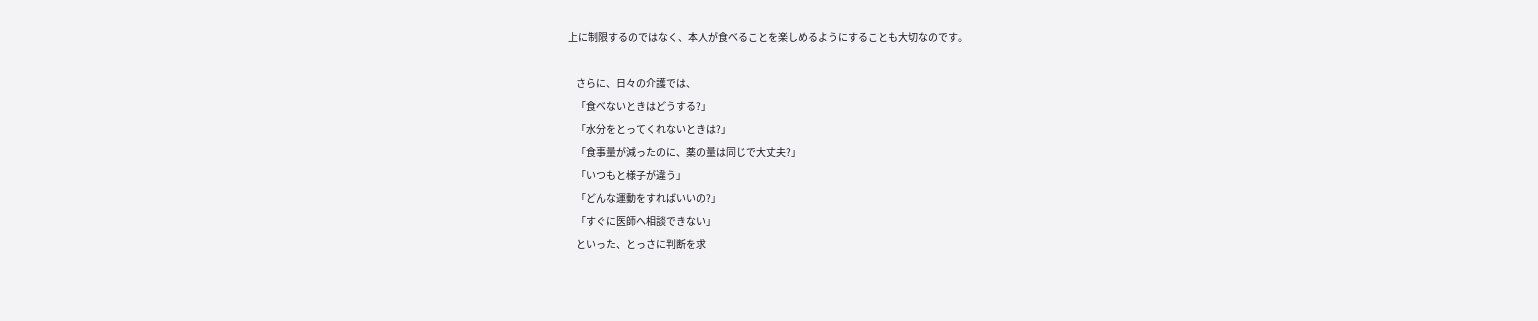上に制限するのではなく、本人が食べることを楽しめるようにすることも大切なのです。

    さらに、日々の介護では、
    「食べないときはどうする?」
    「水分をとってくれないときは?」
    「食事量が減ったのに、薬の量は同じで大丈夫?」
    「いつもと様子が違う」
    「どんな運動をすればいいの?」
    「すぐに医師へ相談できない」
    といった、とっさに判断を求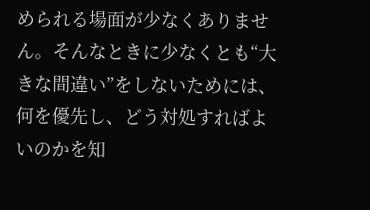められる場面が少なくありません。そんなときに少なくとも“大きな間違い”をしないためには、何を優先し、どう対処すればよいのかを知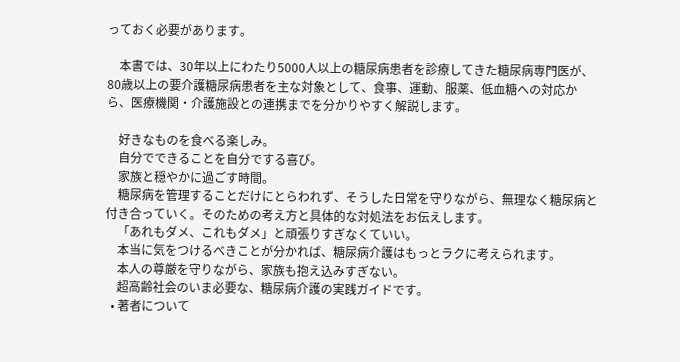っておく必要があります。

    本書では、30年以上にわたり5000人以上の糖尿病患者を診療してきた糖尿病専門医が、80歳以上の要介護糖尿病患者を主な対象として、食事、運動、服薬、低血糖への対応から、医療機関・介護施設との連携までを分かりやすく解説します。

    好きなものを食べる楽しみ。
    自分でできることを自分でする喜び。
    家族と穏やかに過ごす時間。
    糖尿病を管理することだけにとらわれず、そうした日常を守りながら、無理なく糖尿病と付き合っていく。そのための考え方と具体的な対処法をお伝えします。
    「あれもダメ、これもダメ」と頑張りすぎなくていい。
    本当に気をつけるべきことが分かれば、糖尿病介護はもっとラクに考えられます。
    本人の尊厳を守りながら、家族も抱え込みすぎない。
    超高齢社会のいま必要な、糖尿病介護の実践ガイドです。
  • 著者について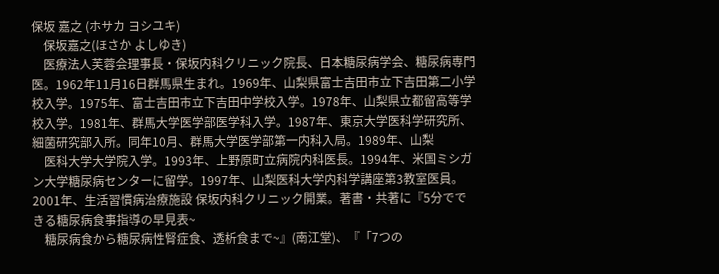保坂 嘉之 (ホサカ ヨシユキ)
    保坂嘉之(ほさか よしゆき)
    医療法人芙蓉会理事長・保坂内科クリニック院長、日本糖尿病学会、糖尿病専門医。1962年11月16日群馬県生まれ。1969年、山梨県富士吉田市立下吉田第二小学校入学。1975年、富士吉田市立下吉田中学校入学。1978年、山梨県立都留高等学校入学。1981年、群馬大学医学部医学科入学。1987年、東京大学医科学研究所、細菌研究部入所。同年10月、群馬大学医学部第一内科入局。1989年、山梨
    医科大学大学院入学。1993年、上野原町立病院内科医長。1994年、米国ミシガン大学糖尿病センターに留学。1997年、山梨医科大学内科学講座第3教室医員。2001年、生活習慣病治療施設 保坂内科クリニック開業。著書・共著に『5分でできる糖尿病食事指導の早見表~
    糖尿病食から糖尿病性腎症食、透析食まで~』(南江堂)、『「7つの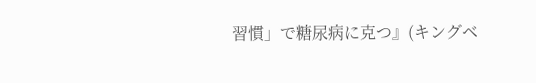習慣」で糖尿病に克つ』(キングベ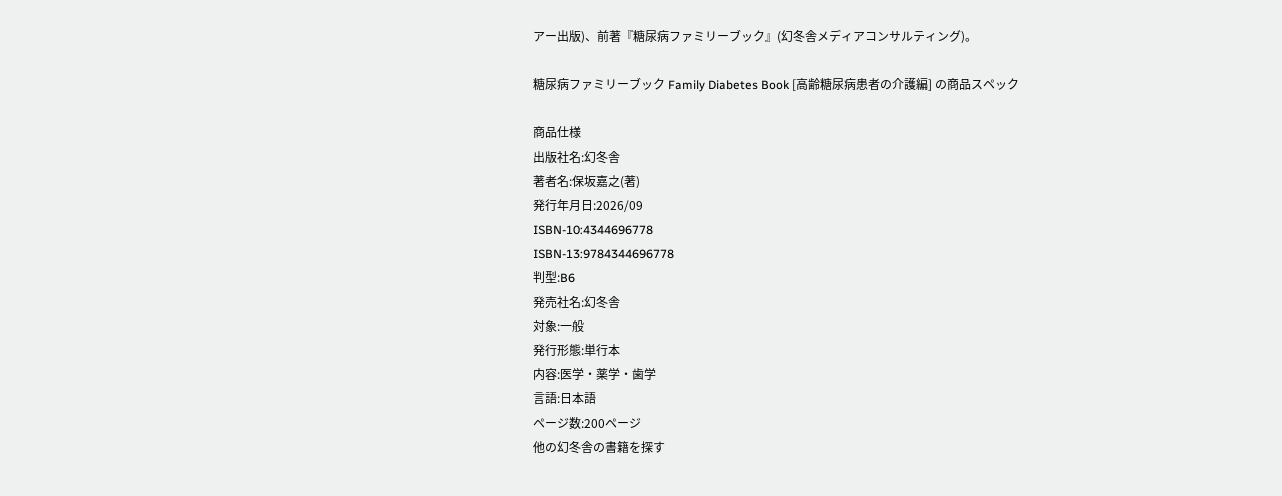アー出版)、前著『糖尿病ファミリーブック』(幻冬舎メディアコンサルティング)。

糖尿病ファミリーブック Family Diabetes Book [高齢糖尿病患者の介護編] の商品スペック

商品仕様
出版社名:幻冬舎
著者名:保坂嘉之(著)
発行年月日:2026/09
ISBN-10:4344696778
ISBN-13:9784344696778
判型:B6
発売社名:幻冬舎
対象:一般
発行形態:単行本
内容:医学・薬学・歯学
言語:日本語
ページ数:200ページ
他の幻冬舎の書籍を探す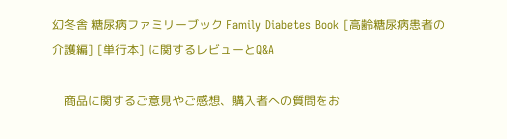幻冬舎 糖尿病ファミリーブック Family Diabetes Book [高齢糖尿病患者の介護編] [単行本] に関するレビューとQ&A

    商品に関するご意見やご感想、購入者への質問をお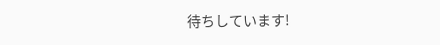待ちしています!